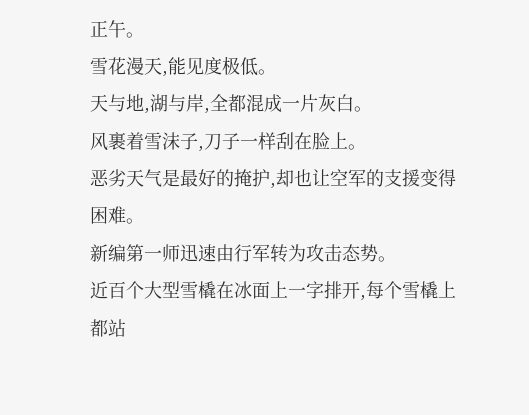正午。
雪花漫天,能见度极低。
天与地,湖与岸,全都混成一片灰白。
风裹着雪沫子,刀子一样刮在脸上。
恶劣天气是最好的掩护,却也让空军的支援变得困难。
新编第一师迅速由行军转为攻击态势。
近百个大型雪橇在冰面上一字排开,每个雪橇上都站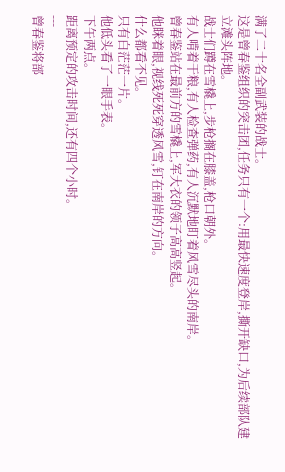满了二十名全副武装的战士。
这是曾春鉴组织的突击团,任务只有一个:用最快速度登岸,撕开缺口,为后续部队建立滩头阵地。
战士们蹲在雪橇上,步枪搁在膝盖,枪口朝外。
有人啃着干粮,有人检查弹药,有人沉默地盯着风雪尽头的南岸。
曾春鉴站在最前方的雪橇上,军大衣的领子高高竖起。
他眯着眼,视线死死穿透风雪,钉在南岸的方向。
什么都看不见。
只有白茫茫一片。
他低头看了一眼手表。
下午两点。
距离预定的攻击时间,还有四个小时。
---
曾春鉴将部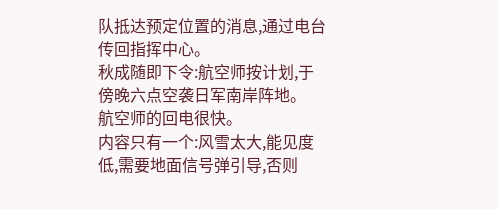队抵达预定位置的消息,通过电台传回指挥中心。
秋成随即下令:航空师按计划,于傍晚六点空袭日军南岸阵地。
航空师的回电很快。
内容只有一个:风雪太大,能见度低,需要地面信号弹引导,否则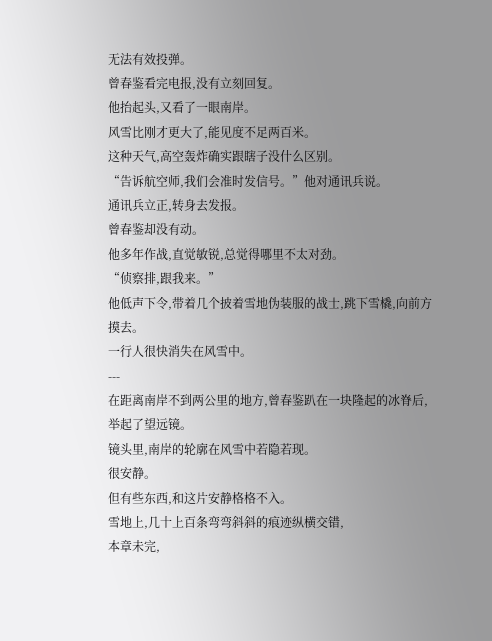无法有效投弹。
曾春鉴看完电报,没有立刻回复。
他抬起头,又看了一眼南岸。
风雪比刚才更大了,能见度不足两百米。
这种天气,高空轰炸确实跟瞎子没什么区别。
“告诉航空师,我们会准时发信号。”他对通讯兵说。
通讯兵立正,转身去发报。
曾春鉴却没有动。
他多年作战,直觉敏锐,总觉得哪里不太对劲。
“侦察排,跟我来。”
他低声下令,带着几个披着雪地伪装服的战士,跳下雪橇,向前方摸去。
一行人很快消失在风雪中。
---
在距离南岸不到两公里的地方,曾春鉴趴在一块隆起的冰脊后,举起了望远镜。
镜头里,南岸的轮廓在风雪中若隐若现。
很安静。
但有些东西,和这片安静格格不入。
雪地上,几十上百条弯弯斜斜的痕迹纵横交错,
本章未完,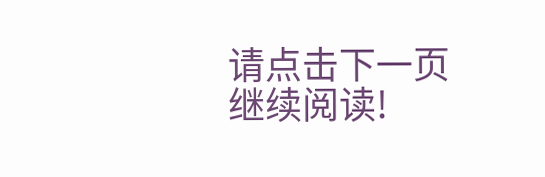请点击下一页继续阅读!